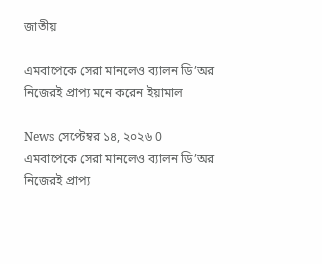জাতীয়

এমবাপেকে সেরা মানলেও ব্যালন ডি’অর নিজেরই প্রাপ্য মনে করেন ইয়ামাল

News সেপ্টেম্বর ১৪, ২০২৬ 0
এমবাপেকে সেরা মানলেও ব্যালন ডি’অর নিজেরই প্রাপ্য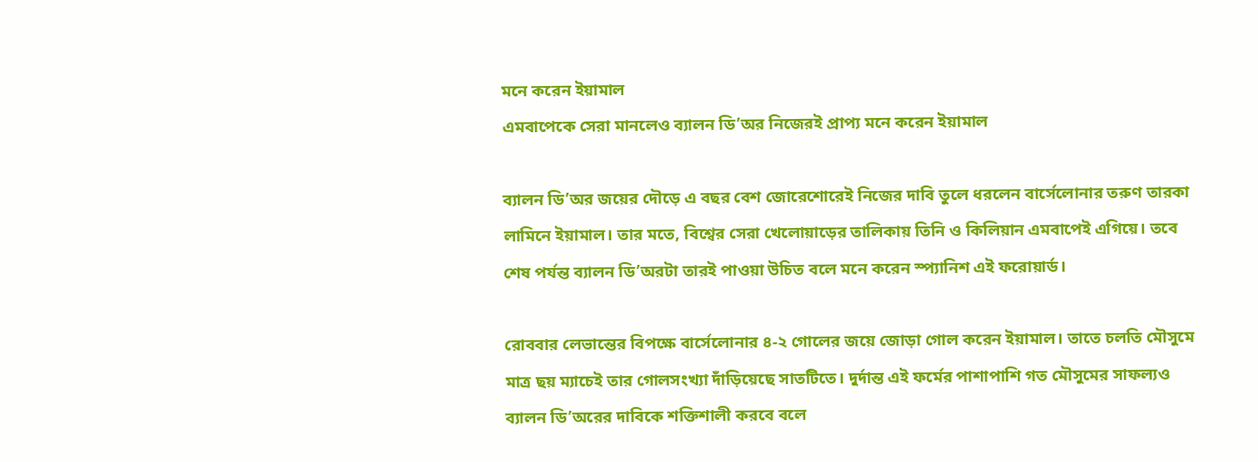মনে করেন ইয়ামাল
এমবাপেকে সেরা মানলেও ব্যালন ডি’অর নিজেরই প্রাপ্য মনে করেন ইয়ামাল

ব্যালন ডি’অর জয়ের দৌড়ে এ বছর বেশ জোরেশোরেই নিজের দাবি তুলে ধরলেন বার্সেলোনার তরুণ তারকা লামিনে ইয়ামাল। তার মতে, বিশ্বের সেরা খেলোয়াড়ের তালিকায় তিনি ও কিলিয়ান এমবাপেই এগিয়ে। তবে শেষ পর্যন্ত ব্যালন ডি’অরটা তারই পাওয়া উচিত বলে মনে করেন স্প্যানিশ এই ফরোয়ার্ড।

রোববার লেভান্তের বিপক্ষে বার্সেলোনার ৪-২ গোলের জয়ে জোড়া গোল করেন ইয়ামাল। তাতে চলতি মৌসুমে মাত্র ছয় ম্যাচেই তার গোলসংখ্যা দাঁড়িয়েছে সাতটিতে। দুর্দান্ত এই ফর্মের পাশাপাশি গত মৌসুমের সাফল্যও ব্যালন ডি’অরের দাবিকে শক্তিশালী করবে বলে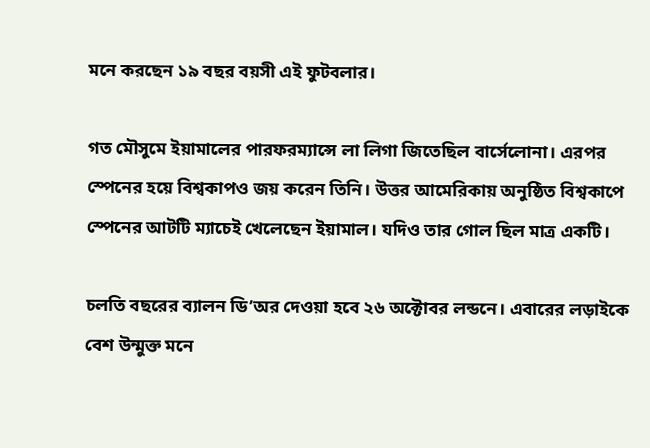মনে করছেন ১৯ বছর বয়সী এই ফুটবলার।

গত মৌসুমে ইয়ামালের পারফরম্যান্সে লা লিগা জিতেছিল বার্সেলোনা। এরপর স্পেনের হয়ে বিশ্বকাপও জয় করেন তিনি। উত্তর আমেরিকায় অনুষ্ঠিত বিশ্বকাপে স্পেনের আটটি ম্যাচেই খেলেছেন ইয়ামাল। যদিও তার গোল ছিল মাত্র একটি।

চলতি বছরের ব্যালন ডি’অর দেওয়া হবে ২৬ অক্টোবর লন্ডনে। এবারের লড়াইকে বেশ উন্মুক্ত মনে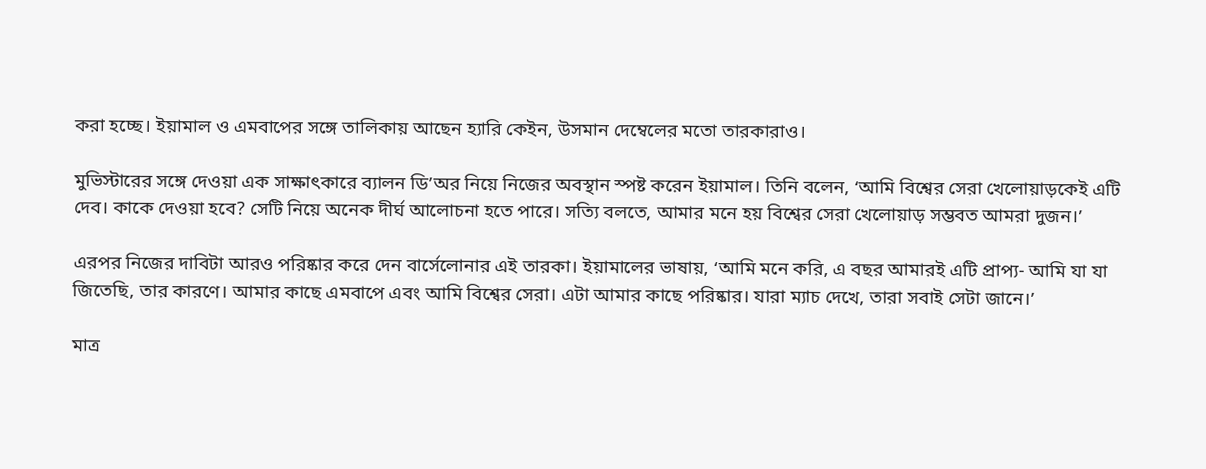করা হচ্ছে। ইয়ামাল ও এমবাপের সঙ্গে তালিকায় আছেন হ্যারি কেইন, উসমান দেম্বেলের মতো তারকারাও।

মুভিস্টারের সঙ্গে দেওয়া এক সাক্ষাৎকারে ব্যালন ডি’অর নিয়ে নিজের অবস্থান স্পষ্ট করেন ইয়ামাল। তিনি বলেন, ‘আমি বিশ্বের সেরা খেলোয়াড়কেই এটি দেব। কাকে দেওয়া হবে? সেটি নিয়ে অনেক দীর্ঘ আলোচনা হতে পারে। সত্যি বলতে, আমার মনে হয় বিশ্বের সেরা খেলোয়াড় সম্ভবত আমরা দুজন।’

এরপর নিজের দাবিটা আরও পরিষ্কার করে দেন বার্সেলোনার এই তারকা। ইয়ামালের ভাষায়, ‘আমি মনে করি, এ বছর আমারই এটি প্রাপ্য- আমি যা যা জিতেছি, তার কারণে। আমার কাছে এমবাপে এবং আমি বিশ্বের সেরা। এটা আমার কাছে পরিষ্কার। যারা ম্যাচ দেখে, তারা সবাই সেটা জানে।’

মাত্র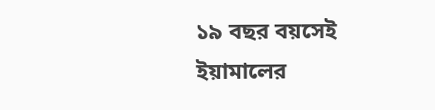১৯ বছর বয়সেই ইয়ামালের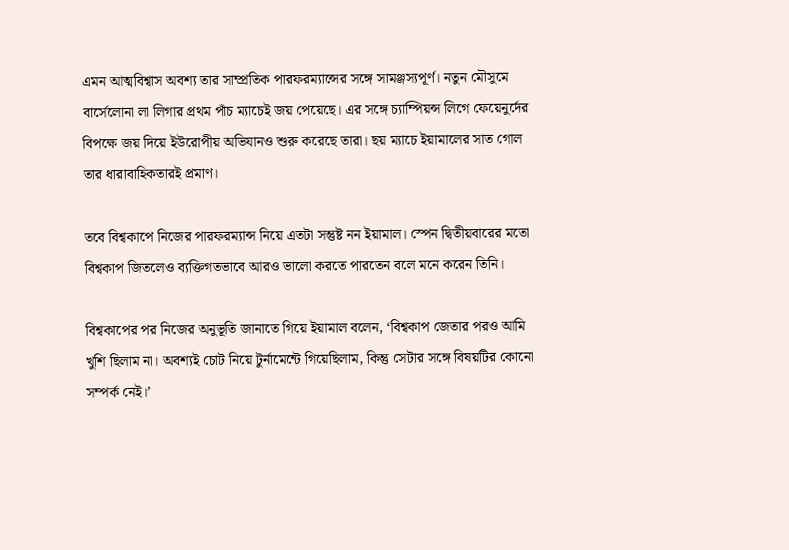এমন আত্মবিশ্বাস অবশ্য তার সাম্প্রতিক পারফরম্যান্সের সঙ্গে সামঞ্জস্যপূর্ণ। নতুন মৌসুমে বার্সেলোনা লা লিগার প্রথম পাঁচ ম্যাচেই জয় পেয়েছে। এর সঙ্গে চ্যাম্পিয়ন্স লিগে ফেয়েনুর্দের বিপক্ষে জয় দিয়ে ইউরোপীয় অভিযানও শুরু করেছে তারা। ছয় ম্যাচে ইয়ামালের সাত গোল তার ধারাবাহিকতারই প্রমাণ।

তবে বিশ্বকাপে নিজের পারফরম্যান্স নিয়ে এতটা সন্তুষ্ট নন ইয়ামাল। স্পেন দ্বিতীয়বারের মতো বিশ্বকাপ জিতলেও ব্যক্তিগতভাবে আরও ভালো করতে পারতেন বলে মনে করেন তিনি।

বিশ্বকাপের পর নিজের অনুভূতি জানাতে গিয়ে ইয়ামাল বলেন, ‘বিশ্বকাপ জেতার পরও আমি খুশি ছিলাম না। অবশ্যই চোট নিয়ে টুর্নামেন্টে গিয়েছিলাম, কিন্তু সেটার সঙ্গে বিষয়টির কোনো সম্পর্ক নেই।’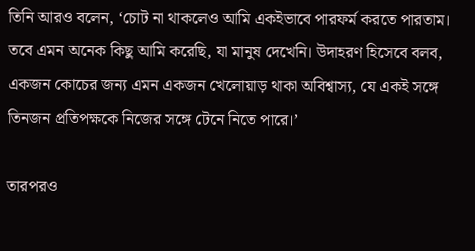তিনি আরও বলেন, ‘চোট না থাকলেও আমি একইভাবে পারফর্ম করতে পারতাম। তবে এমন অনেক কিছু আমি করেছি, যা মানুষ দেখেনি। উদাহরণ হিসেবে বলব, একজন কোচের জন্য এমন একজন খেলোয়াড় থাকা অবিশ্বাস্য, যে একই সঙ্গে তিনজন প্রতিপক্ষকে নিজের সঙ্গে টেনে নিতে পারে।’

তারপরও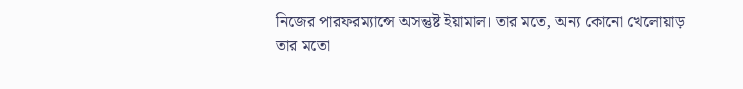নিজের পারফরম্যান্সে অসন্তুষ্ট ইয়ামাল। তার মতে, অন্য কোনো খেলোয়াড় তার মতো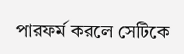পারফর্ম করলে সেটিকে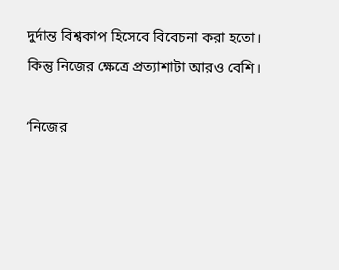দুর্দান্ত বিশ্বকাপ হিসেবে বিবেচনা করা হতো। কিন্তু নিজের ক্ষেত্রে প্রত্যাশাটা আরও বেশি।

‘নিজের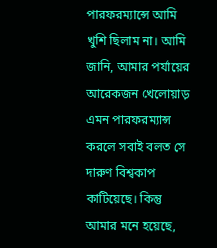পারফরম্যান্সে আমি খুশি ছিলাম না। আমি জানি, আমার পর্যায়ের আরেকজন খেলোয়াড় এমন পারফরম্যান্স করলে সবাই বলত সে দারুণ বিশ্বকাপ কাটিয়েছে। কিন্তু আমার মনে হয়েছে,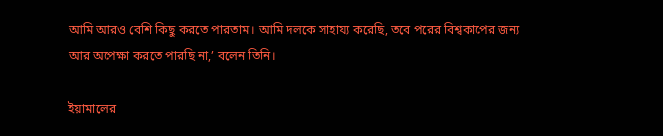আমি আরও বেশি কিছু করতে পারতাম। আমি দলকে সাহায্য করেছি, তবে পরের বিশ্বকাপের জন্য আর অপেক্ষা করতে পারছি না,’ বলেন তিনি।

ইয়ামালের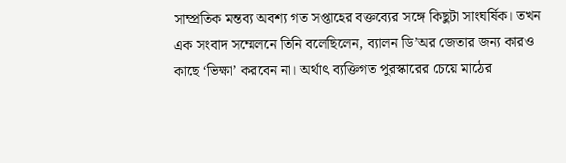সাম্প্রতিক মন্তব্য অবশ্য গত সপ্তাহের বক্তব্যের সঙ্গে কিছুটা সাংঘর্ষিক। তখন এক সংবাদ সম্মেলনে তিনি বলেছিলেন, ব্যালন ডি’অর জেতার জন্য কারও কাছে ‘ভিক্ষা’ করবেন না। অর্থাৎ ব্যক্তিগত পুরস্কারের চেয়ে মাঠের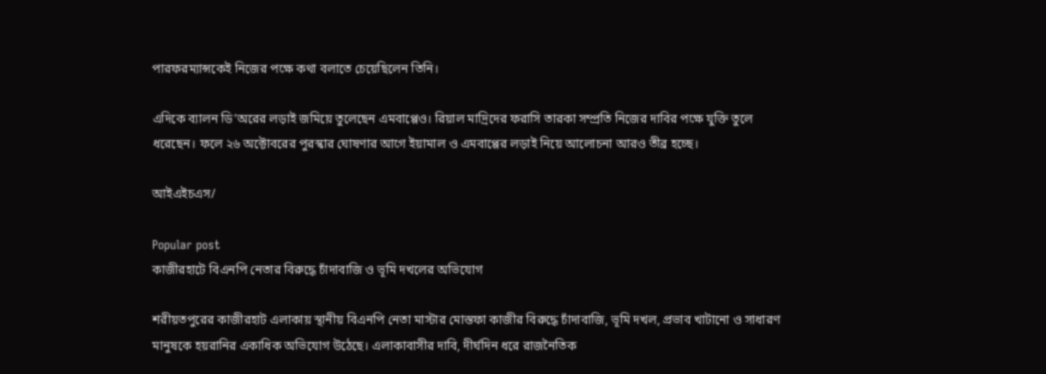পারফরম্যান্সকেই নিজের পক্ষে কথা বলাতে চেয়েছিলেন তিনি।

এদিকে ব্যালন ডি’অরের লড়াই জমিয়ে তুলেছেন এমবাপ্পেও। রিয়াল মাদ্রিদের ফরাসি তারকা সম্প্রতি নিজের দাবির পক্ষে যুক্তি তুলে ধরেছেন। ফলে ২৬ অক্টোবরের পুরস্কার ঘোষণার আগে ইয়ামাল ও এমবাপ্পের লড়াই নিয়ে আলোচনা আরও তীব্র হচ্ছে।

আইএইচএস/

Popular post
কাজীরহাটে বিএনপি নেতার বিরুদ্ধে চাঁদাবাজি ও ভূমি দখলের অভিযোগ

শরীয়তপুরের কাজীরহাট এলাকায় স্থানীয় বিএনপি নেতা মাস্টার মোস্তফা কাজীর বিরুদ্ধে চাঁদাবাজি, ভূমি দখল, প্রভাব খাটানো ও সাধারণ মানুষকে হয়রানির একাধিক অভিযোগ উঠেছে। এলাকাবাসীর দাবি, দীর্ঘদিন ধরে রাজনৈতিক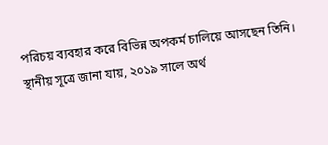পরিচয় ব্যবহার করে বিভিন্ন অপকর্ম চালিয়ে আসছেন তিনি। স্থানীয় সূত্রে জানা যায়, ২০১৯ সালে অর্থ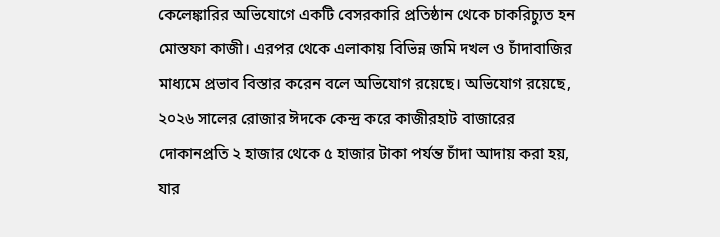কেলেঙ্কারির অভিযোগে একটি বেসরকারি প্রতিষ্ঠান থেকে চাকরিচ্যুত হন মোস্তফা কাজী। এরপর থেকে এলাকায় বিভিন্ন জমি দখল ও চাঁদাবাজির মাধ্যমে প্রভাব বিস্তার করেন বলে অভিযোগ রয়েছে। অভিযোগ রয়েছে, ২০২৬ সালের রোজার ঈদকে কেন্দ্র করে কাজীরহাট বাজারের দোকানপ্রতি ২ হাজার থেকে ৫ হাজার টাকা পর্যন্ত চাঁদা আদায় করা হয়, যার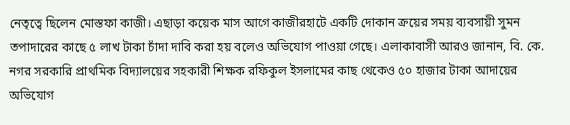নেতৃত্বে ছিলেন মোস্তফা কাজী। এছাড়া কয়েক মাস আগে কাজীরহাটে একটি দোকান ক্রয়ের সময় ব্যবসায়ী সুমন তপাদারের কাছে ৫ লাখ টাকা চাঁদা দাবি করা হয় বলেও অভিযোগ পাওয়া গেছে। এলাকাবাসী আরও জানান, বি. কে. নগর সরকারি প্রাথমিক বিদ্যালয়ের সহকারী শিক্ষক রফিকুল ইসলামের কাছ থেকেও ৫০ হাজার টাকা আদায়ের অভিযোগ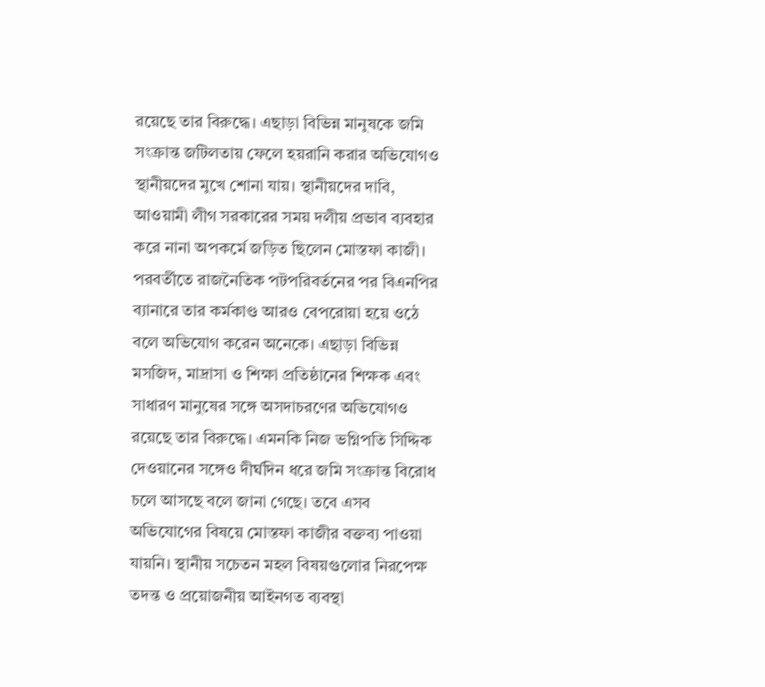রয়েছে তার বিরুদ্ধে। এছাড়া বিভিন্ন মানুষকে জমি সংক্রান্ত জটিলতায় ফেলে হয়রানি করার অভিযোগও স্থানীয়দের মুখে শোনা যায়। স্থানীয়দের দাবি, আওয়ামী লীগ সরকারের সময় দলীয় প্রভাব ব্যবহার করে নানা অপকর্মে জড়িত ছিলেন মোস্তফা কাজী। পরবর্তীতে রাজনৈতিক পটপরিবর্তনের পর বিএনপির ব্যানারে তার কর্মকাণ্ড আরও বেপরোয়া হয়ে ওঠে বলে অভিযোগ করেন অনেকে। এছাড়া বিভিন্ন মসজিদ, মাদ্রাসা ও শিক্ষা প্রতিষ্ঠানের শিক্ষক এবং সাধারণ মানুষের সঙ্গে অসদাচরণের অভিযোগও রয়েছে তার বিরুদ্ধে। এমনকি নিজ ভগ্নিপতি সিদ্দিক দেওয়ানের সঙ্গেও দীর্ঘদিন ধরে জমি সংক্রান্ত বিরোধ চলে আসছে বলে জানা গেছে। তবে এসব অভিযোগের বিষয়ে মোস্তফা কাজীর বক্তব্য পাওয়া যায়নি। স্থানীয় সচেতন মহল বিষয়গুলোর নিরপেক্ষ তদন্ত ও প্রয়োজনীয় আইনগত ব্যবস্থা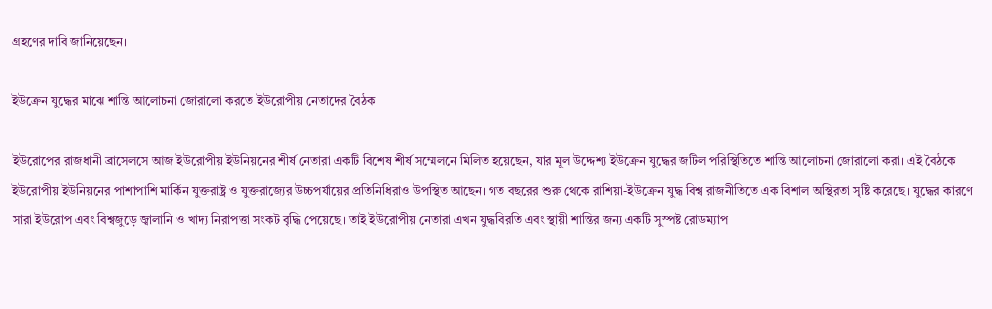গ্রহণের দাবি জানিয়েছেন।

ইউক্রেন যুদ্ধের মাঝে শান্তি আলোচনা জোরালো করতে ইউরোপীয় নেতাদের বৈঠক

ইউরোপের রাজধানী ব্রাসেলসে আজ ইউরোপীয় ইউনিয়নের শীর্ষ নেতারা একটি বিশেষ শীর্ষ সম্মেলনে মিলিত হয়েছেন, যার মূল উদ্দেশ্য ইউক্রেন যুদ্ধের জটিল পরিস্থিতিতে শান্তি আলোচনা জোরালো করা। এই বৈঠকে ইউরোপীয় ইউনিয়নের পাশাপাশি মার্কিন যুক্তরাষ্ট্র ও যুক্তরাজ্যের উচ্চপর্যায়ের প্রতিনিধিরাও উপস্থিত আছেন। গত বছরের শুরু থেকে রাশিয়া-ইউক্রেন যুদ্ধ বিশ্ব রাজনীতিতে এক বিশাল অস্থিরতা সৃষ্টি করেছে। যুদ্ধের কারণে সারা ইউরোপ এবং বিশ্বজুড়ে জ্বালানি ও খাদ্য নিরাপত্তা সংকট বৃদ্ধি পেয়েছে। তাই ইউরোপীয় নেতারা এখন যুদ্ধবিরতি এবং স্থায়ী শান্তির জন্য একটি সুস্পষ্ট রোডম্যাপ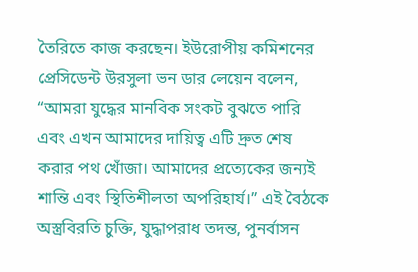তৈরিতে কাজ করছেন। ইউরোপীয় কমিশনের প্রেসিডেন্ট উরসুলা ভন ডার লেয়েন বলেন, “আমরা যুদ্ধের মানবিক সংকট বুঝতে পারি এবং এখন আমাদের দায়িত্ব এটি দ্রুত শেষ করার পথ খোঁজা। আমাদের প্রত্যেকের জন্যই শান্তি এবং স্থিতিশীলতা অপরিহার্য।” এই বৈঠকে অস্ত্রবিরতি চুক্তি, যুদ্ধাপরাধ তদন্ত, পুনর্বাসন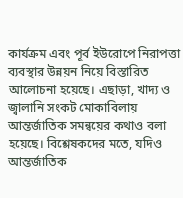কার্যক্রম এবং পূর্ব ইউরোপে নিরাপত্তা ব্যবস্থার উন্নয়ন নিয়ে বিস্তারিত আলোচনা হয়েছে। এছাড়া, খাদ্য ও জ্বালানি সংকট মোকাবিলায় আন্তর্জাতিক সমন্বয়ের কথাও বলা হয়েছে। বিশ্লেষকদের মতে, যদিও আন্তর্জাতিক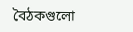বৈঠকগুলো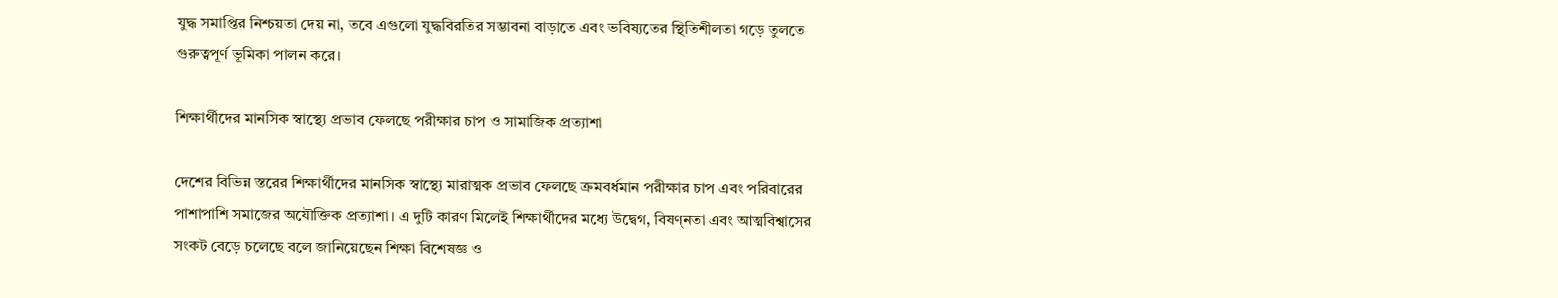যুদ্ধ সমাপ্তির নিশ্চয়তা দেয় না, তবে এগুলো যুদ্ধবিরতির সম্ভাবনা বাড়াতে এবং ভবিষ্যতের স্থিতিশীলতা গড়ে তুলতে গুরুত্বপূর্ণ ভূমিকা পালন করে।

শিক্ষার্থীদের মানসিক স্বাস্থ্যে প্রভাব ফেলছে পরীক্ষার চাপ ও সামাজিক প্রত্যাশা

দেশের বিভিন্ন স্তরের শিক্ষার্থীদের মানসিক স্বাস্থ্যে মারাত্মক প্রভাব ফেলছে ক্রমবর্ধমান পরীক্ষার চাপ এবং পরিবারের পাশাপাশি সমাজের অযৌক্তিক প্রত্যাশা। এ দুটি কারণ মিলেই শিক্ষার্থীদের মধ্যে উদ্বেগ, বিষণ্নতা এবং আত্মবিশ্বাসের সংকট বেড়ে চলেছে বলে জানিয়েছেন শিক্ষা বিশেষজ্ঞ ও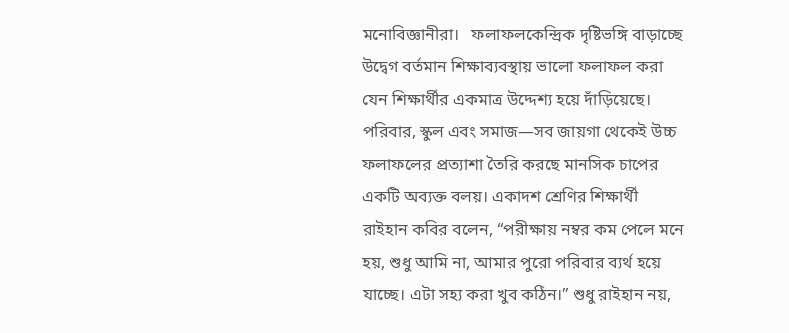মনোবিজ্ঞানীরা।   ফলাফলকেন্দ্রিক দৃষ্টিভঙ্গি বাড়াচ্ছে উদ্বেগ বর্তমান শিক্ষাব্যবস্থায় ভালো ফলাফল করা যেন শিক্ষার্থীর একমাত্র উদ্দেশ্য হয়ে দাঁড়িয়েছে। পরিবার, স্কুল এবং সমাজ—সব জায়গা থেকেই উচ্চ ফলাফলের প্রত্যাশা তৈরি করছে মানসিক চাপের একটি অব্যক্ত বলয়। একাদশ শ্রেণির শিক্ষার্থী রাইহান কবির বলেন, “পরীক্ষায় নম্বর কম পেলে মনে হয়, শুধু আমি না, আমার পুরো পরিবার ব্যর্থ হয়ে যাচ্ছে। এটা সহ্য করা খুব কঠিন।” শুধু রাইহান নয়,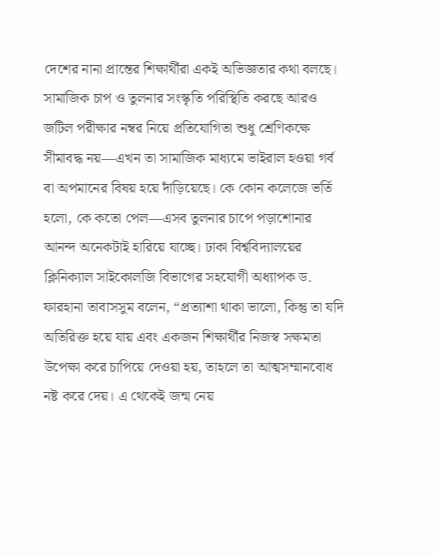দেশের নানা প্রান্তের শিক্ষার্থীরা একই অভিজ্ঞতার কথা বলছে।   সামাজিক চাপ ও তুলনার সংস্কৃতি পরিস্থিতি করছে আরও জটিল পরীক্ষার নম্বর নিয়ে প্রতিযোগিতা শুধু শ্রেণিকক্ষে সীমাবদ্ধ নয়—এখন তা সামাজিক মাধ্যমে ভাইরাল হওয়া গর্ব বা অপমানের বিষয় হয়ে দাঁড়িয়েছে। কে কোন কলেজে ভর্তি হলো, কে কতো পেল—এসব তুলনার চাপে পড়াশোনার আনন্দ অনেকটাই হারিয়ে যাচ্ছে। ঢাকা বিশ্ববিদ্যালয়ের ক্লিনিক্যাল সাইকোলজি বিভাগের সহযোগী অধ্যাপক ড. ফারহানা তাবাসসুম বলেন, “প্রত্যাশা থাকা ভালো, কিন্তু তা যদি অতিরিক্ত হয়ে যায় এবং একজন শিক্ষার্থীর নিজস্ব সক্ষমতা উপেক্ষা করে চাপিয়ে দেওয়া হয়, তাহলে তা আত্মসম্মানবোধ নষ্ট করে দেয়। এ থেকেই জন্ম নেয়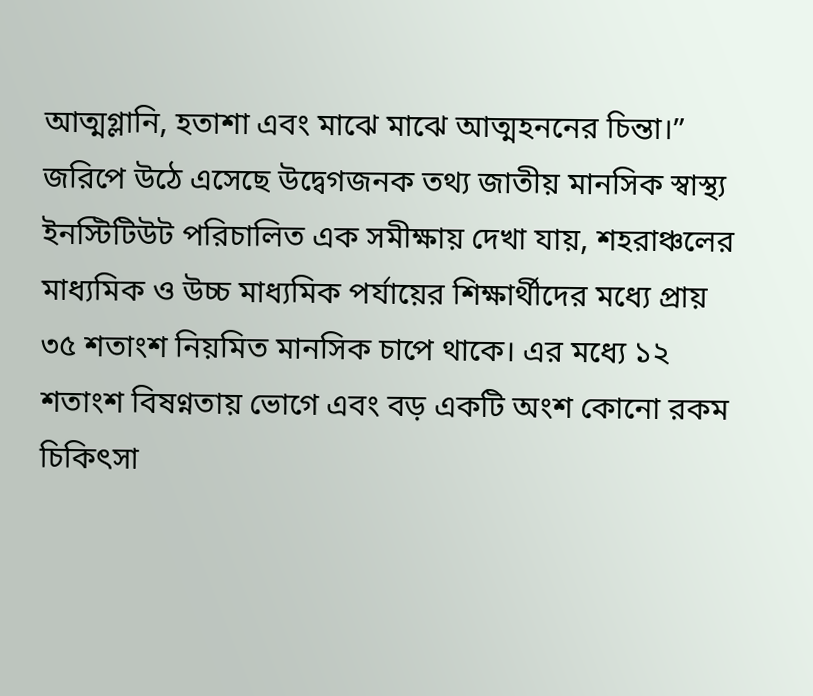আত্মগ্লানি, হতাশা এবং মাঝে মাঝে আত্মহননের চিন্তা।”   জরিপে উঠে এসেছে উদ্বেগজনক তথ্য জাতীয় মানসিক স্বাস্থ্য ইনস্টিটিউট পরিচালিত এক সমীক্ষায় দেখা যায়, শহরাঞ্চলের মাধ্যমিক ও উচ্চ মাধ্যমিক পর্যায়ের শিক্ষার্থীদের মধ্যে প্রায় ৩৫ শতাংশ নিয়মিত মানসিক চাপে থাকে। এর মধ্যে ১২ শতাংশ বিষণ্নতায় ভোগে এবং বড় একটি অংশ কোনো রকম চিকিৎসা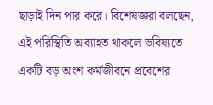ছাড়াই দিন পার করে। বিশেষজ্ঞরা বলছেন, এই পরিস্থিতি অব্যাহত থাকলে ভবিষ্যতে একটি বড় অংশ কর্মজীবনে প্রবেশের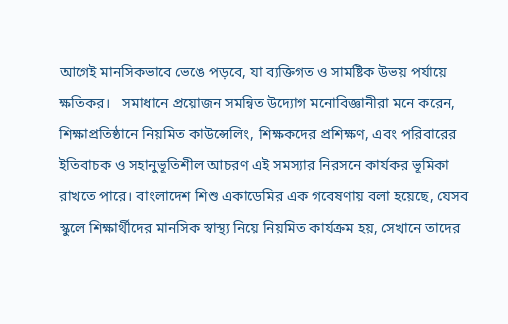আগেই মানসিকভাবে ভেঙে পড়বে, যা ব্যক্তিগত ও সামষ্টিক উভয় পর্যায়ে ক্ষতিকর।   সমাধানে প্রয়োজন সমন্বিত উদ্যোগ মনোবিজ্ঞানীরা মনে করেন, শিক্ষাপ্রতিষ্ঠানে নিয়মিত কাউন্সেলিং, শিক্ষকদের প্রশিক্ষণ, এবং পরিবারের ইতিবাচক ও সহানুভূতিশীল আচরণ এই সমস্যার নিরসনে কার্যকর ভূমিকা রাখতে পারে। বাংলাদেশ শিশু একাডেমির এক গবেষণায় বলা হয়েছে, যেসব স্কুলে শিক্ষার্থীদের মানসিক স্বাস্থ্য নিয়ে নিয়মিত কার্যক্রম হয়, সেখানে তাদের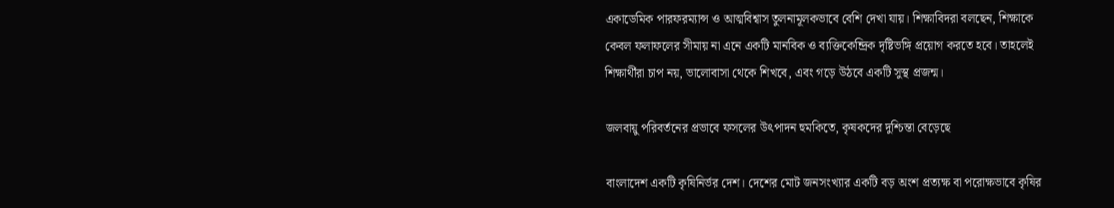একাডেমিক পারফরম্যান্স ও আত্মবিশ্বাস তুলনামূলকভাবে বেশি দেখা যায়। শিক্ষাবিদরা বলছেন, শিক্ষাকে কেবল ফলাফলের সীমায় না এনে একটি মানবিক ও ব্যক্তিকেন্দ্রিক দৃষ্টিভঙ্গি প্রয়োগ করতে হবে। তাহলেই শিক্ষার্থীরা চাপ নয়, ভালোবাসা থেকে শিখবে, এবং গড়ে উঠবে একটি সুস্থ প্রজন্ম।

জলবায়ু পরিবর্তনের প্রভাবে ফসলের উৎপাদন হুমকিতে, কৃষকদের দুশ্চিন্তা বেড়েছে

বাংলাদেশ একটি কৃষিনির্ভর দেশ। দেশের মোট জনসংখ্যার একটি বড় অংশ প্রত্যক্ষ বা পরোক্ষভাবে কৃষির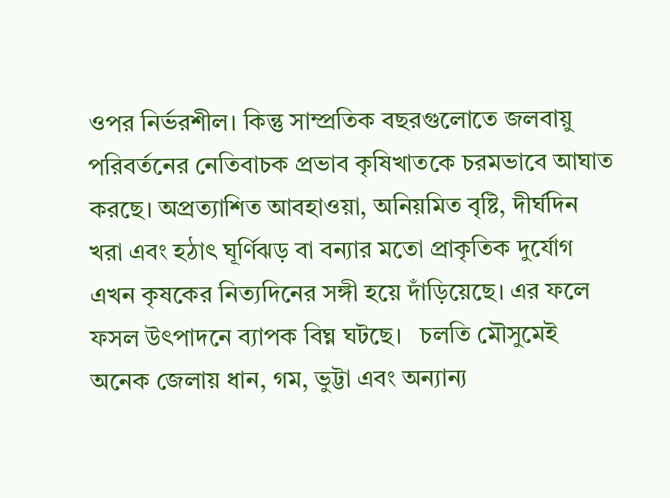ওপর নির্ভরশীল। কিন্তু সাম্প্রতিক বছরগুলোতে জলবায়ু পরিবর্তনের নেতিবাচক প্রভাব কৃষিখাতকে চরমভাবে আঘাত করছে। অপ্রত্যাশিত আবহাওয়া, অনিয়মিত বৃষ্টি, দীর্ঘদিন খরা এবং হঠাৎ ঘূর্ণিঝড় বা বন্যার মতো প্রাকৃতিক দুর্যোগ এখন কৃষকের নিত্যদিনের সঙ্গী হয়ে দাঁড়িয়েছে। এর ফলে ফসল উৎপাদনে ব্যাপক বিঘ্ন ঘটছে।   চলতি মৌসুমেই অনেক জেলায় ধান, গম, ভুট্টা এবং অন্যান্য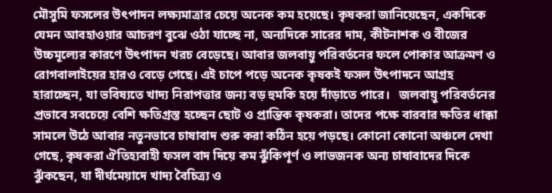মৌসুমি ফসলের উৎপাদন লক্ষ্যমাত্রার চেয়ে অনেক কম হয়েছে। কৃষকরা জানিয়েছেন, একদিকে যেমন আবহাওয়ার আচরণ বুঝে ওঠা যাচ্ছে না, অন্যদিকে সারের দাম, কীটনাশক ও বীজের উচ্চমূল্যের কারণে উৎপাদন খরচ বেড়েছে। আবার জলবায়ু পরিবর্তনের ফলে পোকার আক্রমণ ও রোগবালাইয়ের হারও বেড়ে গেছে। এই চাপে পড়ে অনেক কৃষকই ফসল উৎপাদনে আগ্রহ হারাচ্ছেন, যা ভবিষ্যতে খাদ্য নিরাপত্তার জন্য বড় হুমকি হয়ে দাঁড়াতে পারে।   জলবায়ু পরিবর্তনের প্রভাবে সবচেয়ে বেশি ক্ষতিগ্রস্ত হচ্ছেন ছোট ও প্রান্তিক কৃষকরা। তাদের পক্ষে বারবার ক্ষতির ধাক্কা সামলে উঠে আবার নতুনভাবে চাষাবাদ শুরু করা কঠিন হয়ে পড়ছে। কোনো কোনো অঞ্চলে দেখা গেছে, কৃষকরা ঐতিহ্যবাহী ফসল বাদ দিয়ে কম ঝুঁকিপূর্ণ ও লাভজনক অন্য চাষাবাদের দিকে ঝুঁকছেন, যা দীর্ঘমেয়াদে খাদ্য বৈচিত্র্য ও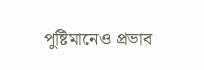পুষ্টিমানেও প্রভাব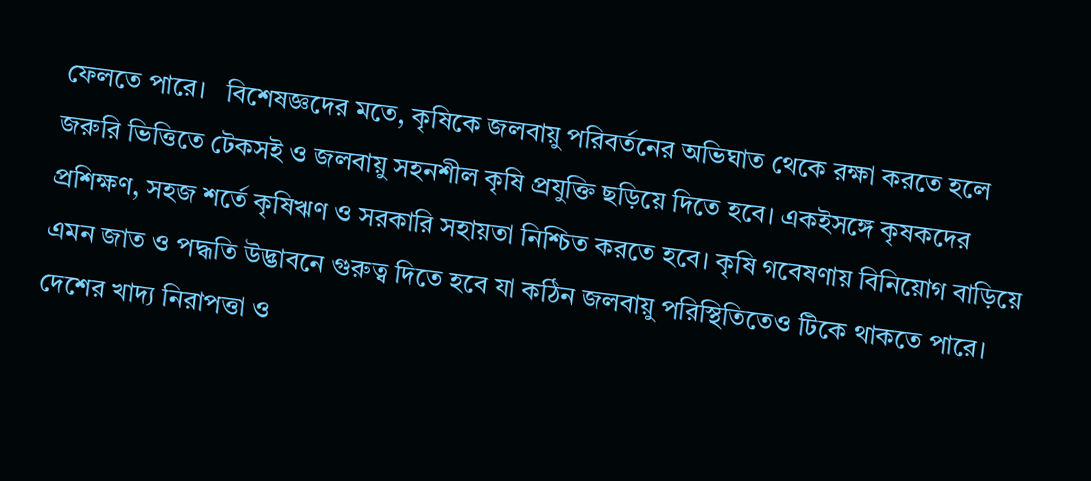ফেলতে পারে।   বিশেষজ্ঞদের মতে, কৃষিকে জলবায়ু পরিবর্তনের অভিঘাত থেকে রক্ষা করতে হলে জরুরি ভিত্তিতে টেকসই ও জলবায়ু সহনশীল কৃষি প্রযুক্তি ছড়িয়ে দিতে হবে। একইসঙ্গে কৃষকদের প্রশিক্ষণ, সহজ শর্তে কৃষিঋণ ও সরকারি সহায়তা নিশ্চিত করতে হবে। কৃষি গবেষণায় বিনিয়োগ বাড়িয়ে এমন জাত ও পদ্ধতি উদ্ভাবনে গুরুত্ব দিতে হবে যা কঠিন জলবায়ু পরিস্থিতিতেও টিকে থাকতে পারে।   দেশের খাদ্য নিরাপত্তা ও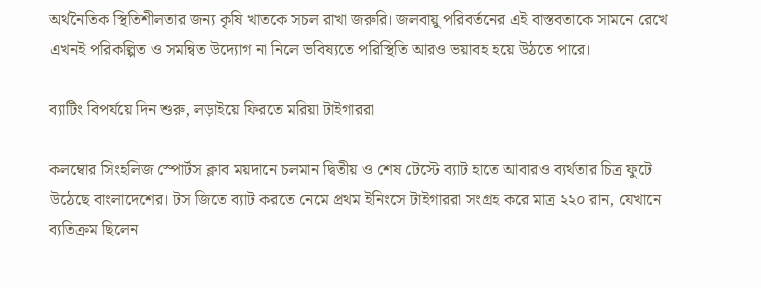অর্থনৈতিক স্থিতিশীলতার জন্য কৃষি খাতকে সচল রাখা জরুরি। জলবায়ু পরিবর্তনের এই বাস্তবতাকে সামনে রেখে এখনই পরিকল্পিত ও সমন্বিত উদ্যোগ না নিলে ভবিষ্যতে পরিস্থিতি আরও ভয়াবহ হয়ে উঠতে পারে।

ব্যাটিং বিপর্যয়ে দিন শুরু, লড়াইয়ে ফিরতে মরিয়া টাইগাররা

কলম্বোর সিংহলিজ স্পোর্টস ক্লাব ময়দানে চলমান দ্বিতীয় ও শেষ টেস্টে ব্যাট হাতে আবারও ব্যর্থতার চিত্র ফুটে উঠেছে বাংলাদেশের। টস জিতে ব্যাট করতে নেমে প্রথম ইনিংসে টাইগাররা সংগ্রহ করে মাত্র ২২০ রান, যেখানে ব্যতিক্রম ছিলেন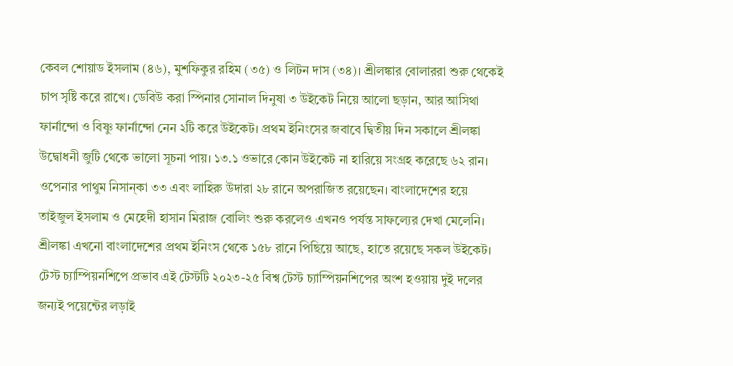কেবল শোয়াড ইসলাম (৪৬), মুশফিকুর রহিম (৩৫) ও লিটন দাস (৩৪)। শ্রীলঙ্কার বোলাররা শুরু থেকেই চাপ সৃষ্টি করে রাখে। ডেবিউ করা স্পিনার সোনাল দিনুষা ৩ উইকেট নিয়ে আলো ছড়ান, আর আসিথা ফার্নান্দো ও বিষ্ণু ফার্নান্দো নেন ২টি করে উইকেট। প্রথম ইনিংসের জবাবে দ্বিতীয় দিন সকালে শ্রীলঙ্কা উদ্বোধনী জুটি থেকে ভালো সূচনা পায়। ১৩.১ ওভারে কোন উইকেট না হারিয়ে সংগ্রহ করেছে ৬২ রান। ওপেনার পাথুম নিসান্কা ৩৩ এবং লাহিরু উদারা ২৮ রানে অপরাজিত রয়েছেন। বাংলাদেশের হয়ে তাইজুল ইসলাম ও মেহেদী হাসান মিরাজ বোলিং শুরু করলেও এখনও পর্যন্ত সাফল্যের দেখা মেলেনি। শ্রীলঙ্কা এখনো বাংলাদেশের প্রথম ইনিংস থেকে ১৫৮ রানে পিছিয়ে আছে, হাতে রয়েছে সকল উইকেট। টেস্ট চ্যাম্পিয়নশিপে প্রভাব এই টেস্টটি ২০২৩-২৫ বিশ্ব টেস্ট চ্যাম্পিয়নশিপের অংশ হওয়ায় দুই দলের জন্যই পয়েন্টের লড়াই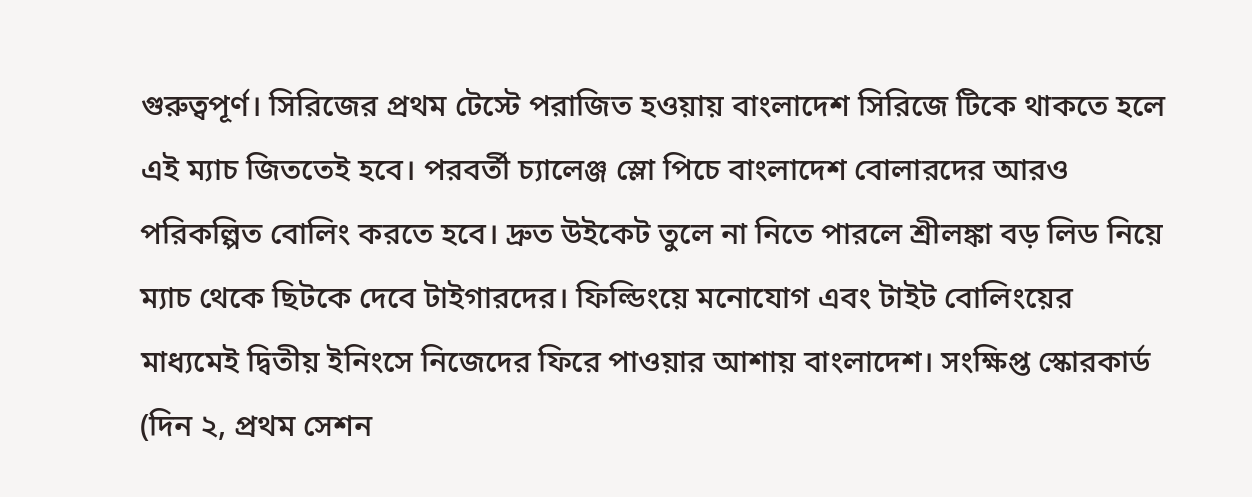গুরুত্বপূর্ণ। সিরিজের প্রথম টেস্টে পরাজিত হওয়ায় বাংলাদেশ সিরিজে টিকে থাকতে হলে এই ম্যাচ জিততেই হবে। পরবর্তী চ্যালেঞ্জ স্লো পিচে বাংলাদেশ বোলারদের আরও পরিকল্পিত বোলিং করতে হবে। দ্রুত উইকেট তুলে না নিতে পারলে শ্রীলঙ্কা বড় লিড নিয়ে ম্যাচ থেকে ছিটকে দেবে টাইগারদের। ফিল্ডিংয়ে মনোযোগ এবং টাইট বোলিংয়ের মাধ্যমেই দ্বিতীয় ইনিংসে নিজেদের ফিরে পাওয়ার আশায় বাংলাদেশ। সংক্ষিপ্ত স্কোরকার্ড (দিন ২, প্রথম সেশন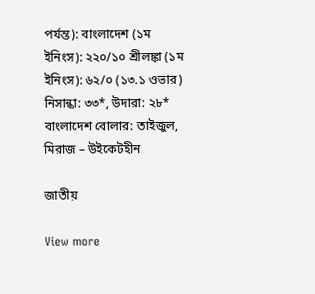পর্যন্ত): বাংলাদেশ (১ম ইনিংস): ২২০/১০ শ্রীলঙ্কা (১ম ইনিংস): ৬২/০ (১৩.১ ওভার) নিসান্কা: ৩৩*, উদারা: ২৮* বাংলাদেশ বোলার: তাইজুল, মিরাজ – উইকেটহীন

জাতীয়

View more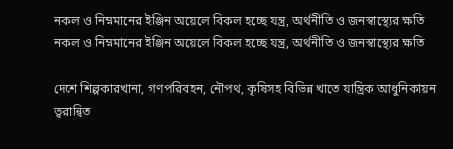নকল ও নিম্নমানের ইঞ্জিন অয়েলে বিকল হচ্ছে যন্ত্র, অর্থনীতি ও জনস্বাস্থ্যের ক্ষতি
নকল ও নিম্নমানের ইঞ্জিন অয়েলে বিকল হচ্ছে যন্ত্র, অর্থনীতি ও জনস্বাস্থ্যের ক্ষতি

দেশে শিল্পকারখানা, গণপরিবহন, নৌপথ, কৃষিসহ বিভিন্ন খাতে যান্ত্রিক আধুনিকায়ন ত্বরান্বিত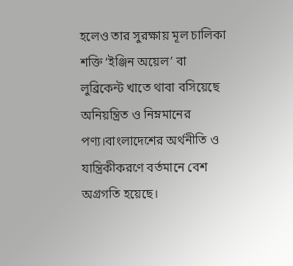হলেও তার সুরক্ষায় মূল চালিকা শক্তি ‘ইঞ্জিন অয়েল’ বা লুব্রিকেন্ট খাতে থাবা বসিয়েছে অনিয়ন্ত্রিত ও নিম্নমানের পণ্য।বাংলাদেশের অর্থনীতি ও যান্ত্রিকীকরণে বর্তমানে বেশ অগ্রগতি হয়েছে।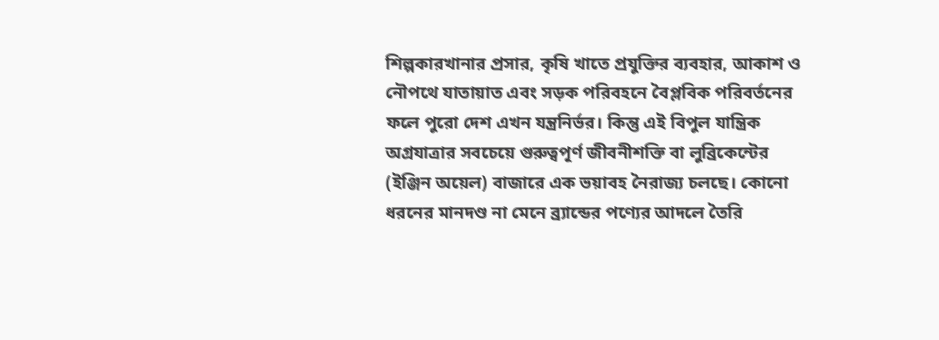শিল্পকারখানার প্রসার, কৃষি খাতে প্রযুক্তির ব্যবহার, আকাশ ও নৌপথে যাতায়াত এবং সড়ক পরিবহনে বৈপ্লবিক পরিবর্তনের ফলে পুরো দেশ এখন যন্ত্রনির্ভর। কিন্তু এই বিপুল যান্ত্রিক অগ্রযাত্রার সবচেয়ে গুরুত্বপূর্ণ জীবনীশক্তি বা লুব্রিকেন্টের (ইঞ্জিন অয়েল) বাজারে এক ভয়াবহ নৈরাজ্য চলছে। কোনো ধরনের মানদণ্ড না মেনে ব্র্যান্ডের পণ্যের আদলে তৈরি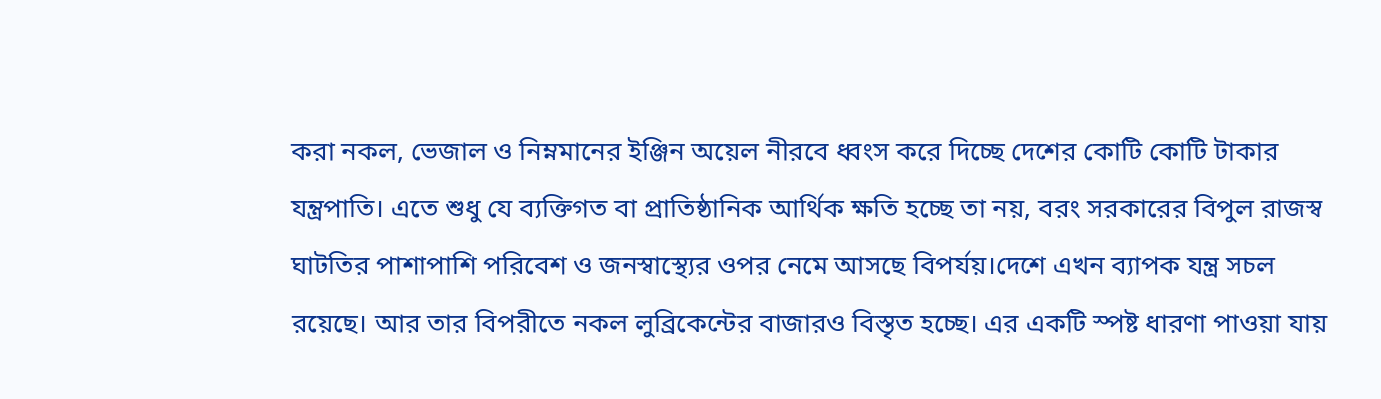করা নকল, ভেজাল ও নিম্নমানের ইঞ্জিন অয়েল নীরবে ধ্বংস করে দিচ্ছে দেশের কোটি কোটি টাকার যন্ত্রপাতি। এতে শুধু যে ব্যক্তিগত বা প্রাতিষ্ঠানিক আর্থিক ক্ষতি হচ্ছে তা নয়, বরং সরকারের বিপুল রাজস্ব ঘাটতির পাশাপাশি পরিবেশ ও জনস্বাস্থ্যের ওপর নেমে আসছে বিপর্যয়।দেশে এখন ব্যাপক যন্ত্র সচল রয়েছে। আর তার বিপরীতে নকল লুব্রিকেন্টের বাজারও বিস্তৃত হচ্ছে। এর একটি স্পষ্ট ধারণা পাওয়া যায়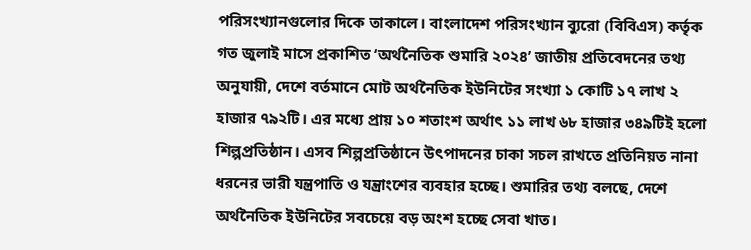পরিসংখ্যানগুলোর দিকে তাকালে। বাংলাদেশ পরিসংখ্যান ব্যুরো (বিবিএস) কর্তৃক গত জুলাই মাসে প্রকাশিত ‘অর্থনৈতিক শুমারি ২০২৪’ জাতীয় প্রতিবেদনের তথ্য অনুযায়ী, দেশে বর্তমানে মোট অর্থনৈতিক ইউনিটের সংখ্যা ১ কোটি ১৭ লাখ ২ হাজার ৭৯২টি। এর মধ্যে প্রায় ১০ শতাংশ অর্থাৎ ১১ লাখ ৬৮ হাজার ৩৪৯টিই হলো শিল্পপ্রতিষ্ঠান। এসব শিল্পপ্রতিষ্ঠানে উৎপাদনের চাকা সচল রাখতে প্রতিনিয়ত নানা ধরনের ভারী যন্ত্রপাতি ও যন্ত্রাংশের ব্যবহার হচ্ছে। শুমারির তথ্য বলছে, দেশে অর্থনৈতিক ইউনিটের সবচেয়ে বড় অংশ হচ্ছে সেবা খাত।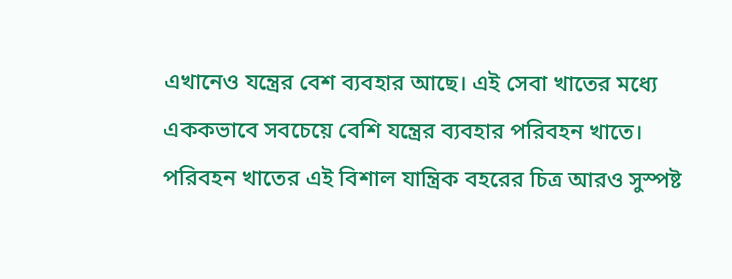এখানেও যন্ত্রের বেশ ব্যবহার আছে। এই সেবা খাতের মধ্যে এককভাবে সবচেয়ে বেশি যন্ত্রের ব্যবহার পরিবহন খাতে। পরিবহন খাতের এই বিশাল যান্ত্রিক বহরের চিত্র আরও সুস্পষ্ট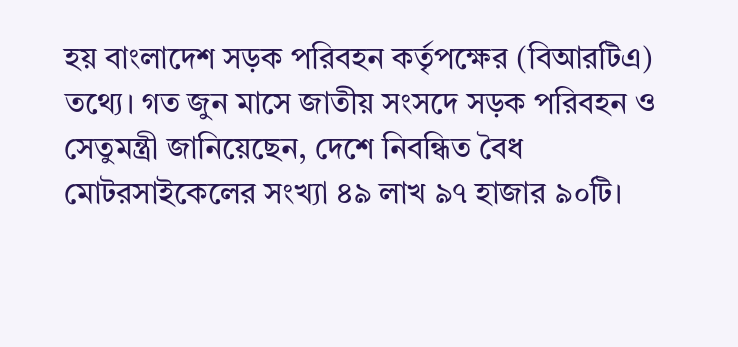হয় বাংলাদেশ সড়ক পরিবহন কর্তৃপক্ষের (বিআরটিএ) তথ্যে। গত জুন মাসে জাতীয় সংসদে সড়ক পরিবহন ও সেতুমন্ত্রী জানিয়েছেন, দেশে নিবন্ধিত বৈধ মোটরসাইকেলের সংখ্যা ৪৯ লাখ ৯৭ হাজার ৯০টি।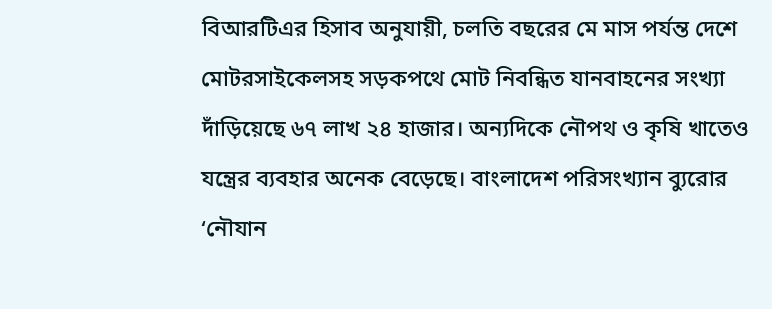বিআরটিএর হিসাব অনুযায়ী, চলতি বছরের মে মাস পর্যন্ত দেশে মোটরসাইকেলসহ সড়কপথে মোট নিবন্ধিত যানবাহনের সংখ্যা দাঁড়িয়েছে ৬৭ লাখ ২৪ হাজার। অন্যদিকে নৌপথ ও কৃষি খাতেও যন্ত্রের ব্যবহার অনেক বেড়েছে। বাংলাদেশ পরিসংখ্যান ব্যুরোর ‘নৌযান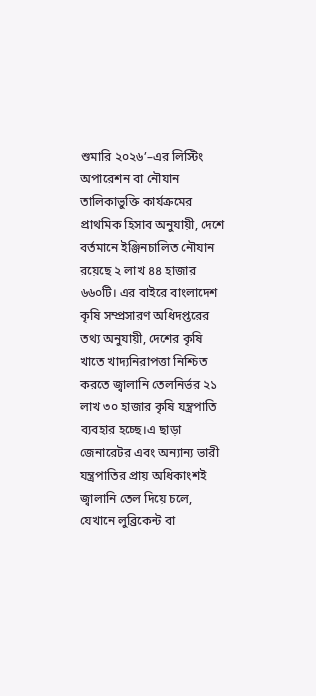শুমারি ২০২৬’–এর লিস্টিং অপারেশন বা নৌযান তালিকাভুক্তি কার্যক্রমের প্রাথমিক হিসাব অনুযায়ী, দেশে বর্তমানে ইঞ্জিনচালিত নৌযান রয়েছে ২ লাখ ৪৪ হাজার ৬৬০টি। এর বাইরে বাংলাদেশ কৃষি সম্প্রসারণ অধিদপ্তরের তথ্য অনুযায়ী, দেশের কৃষি খাতে খাদ্যনিরাপত্তা নিশ্চিত করতে জ্বালানি তেলনির্ভর ২১ লাখ ৩০ হাজার কৃষি যন্ত্রপাতি ব্যবহার হচ্ছে।এ ছাড়া জেনারেটর এবং অন্যান্য ভারী যন্ত্রপাতির প্রায় অধিকাংশই জ্বালানি তেল দিয়ে চলে, যেখানে লুব্রিকেন্ট বা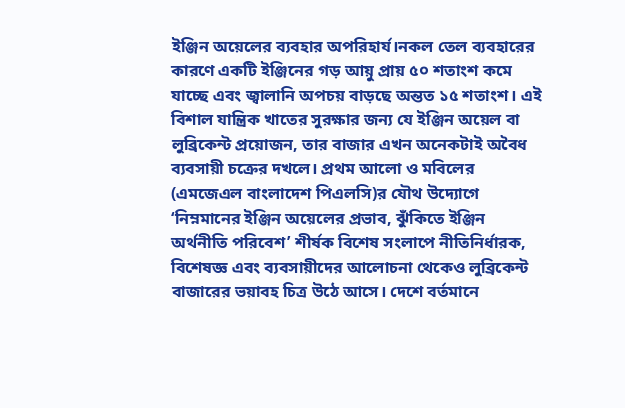ইঞ্জিন অয়েলের ব্যবহার অপরিহার্য।নকল তেল ব্যবহারের কারণে একটি ইঞ্জিনের গড় আয়ু প্রায় ৫০ শতাংশ কমে যাচ্ছে এবং জ্বালানি অপচয় বাড়ছে অন্তত ১৫ শতাংশ। এই বিশাল যান্ত্রিক খাতের সুরক্ষার জন্য যে ইঞ্জিন অয়েল বা লুব্রিকেন্ট প্রয়োজন, তার বাজার এখন অনেকটাই অবৈধ ব্যবসায়ী চক্রের দখলে। প্রথম আলো ও মবিলের (এমজেএল বাংলাদেশ পিএলসি)র যৌথ উদ্যোগে ‘নিম্নমানের ইঞ্জিন অয়েলের প্রভাব, ঝুঁকিতে ইঞ্জিন অর্থনীতি পরিবেশ’ শীর্ষক বিশেষ সংলাপে নীতিনির্ধারক, বিশেষজ্ঞ এবং ব্যবসায়ীদের আলোচনা থেকেও লুব্রিকেন্ট বাজারের ভয়াবহ চিত্র উঠে আসে। দেশে বর্তমানে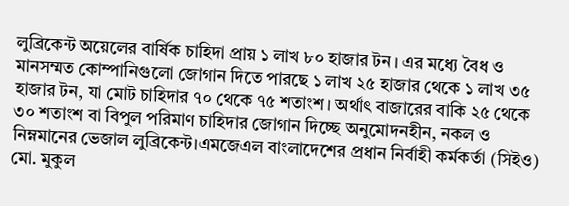লুব্রিকেন্ট অয়েলের বার্ষিক চাহিদা প্রায় ১ লাখ ৮০ হাজার টন। এর মধ্যে বৈধ ও মানসম্মত কোম্পানিগুলো জোগান দিতে পারছে ১ লাখ ২৫ হাজার থেকে ১ লাখ ৩৫ হাজার টন, যা মোট চাহিদার ৭০ থেকে ৭৫ শতাংশ। অর্থাৎ বাজারের বাকি ২৫ থেকে ৩০ শতাংশ বা বিপুল পরিমাণ চাহিদার জোগান দিচ্ছে অনুমোদনহীন, নকল ও নিম্নমানের ভেজাল লুব্রিকেন্ট।এমজেএল বাংলাদেশের প্রধান নির্বাহী কর্মকর্তা (সিইও) মো. মুকুল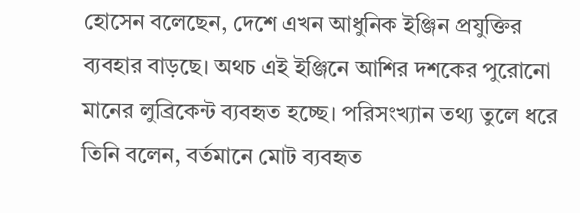হোসেন বলেছেন, দেশে এখন আধুনিক ইঞ্জিন প্রযুক্তির ব্যবহার বাড়ছে। অথচ এই ইঞ্জিনে আশির দশকের পুরোনো মানের লুব্রিকেন্ট ব্যবহৃত হচ্ছে। পরিসংখ্যান তথ্য তুলে ধরে তিনি বলেন, বর্তমানে মোট ব্যবহৃত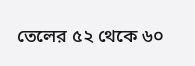তেলের ৫২ থেকে ৬০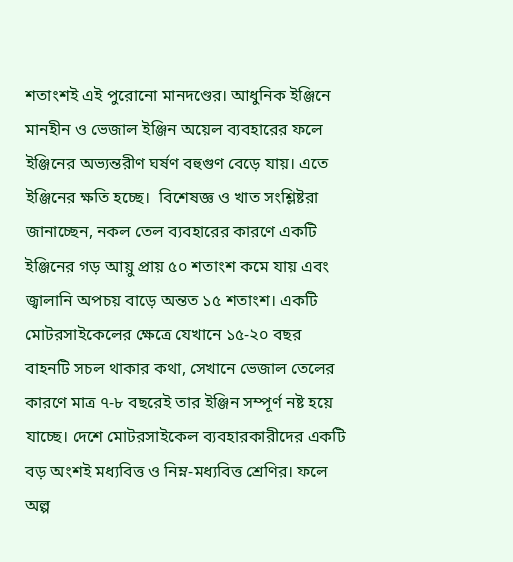শতাংশই এই পুরোনো মানদণ্ডের। আধুনিক ইঞ্জিনে মানহীন ও ভেজাল ইঞ্জিন অয়েল ব্যবহারের ফলে ইঞ্জিনের অভ্যন্তরীণ ঘর্ষণ বহুগুণ বেড়ে যায়। এতে ইঞ্জিনের ক্ষতি হচ্ছে।  বিশেষজ্ঞ ও খাত সংশ্লিষ্টরা জানাচ্ছেন, নকল তেল ব্যবহারের কারণে একটি ইঞ্জিনের গড় আয়ু প্রায় ৫০ শতাংশ কমে যায় এবং জ্বালানি অপচয় বাড়ে অন্তত ১৫ শতাংশ। একটি মোটরসাইকেলের ক্ষেত্রে যেখানে ১৫-২০ বছর বাহনটি সচল থাকার কথা, সেখানে ভেজাল তেলের কারণে মাত্র ৭-৮ বছরেই তার ইঞ্জিন সম্পূর্ণ নষ্ট হয়ে যাচ্ছে। দেশে মোটরসাইকেল ব্যবহারকারীদের একটি বড় অংশই মধ্যবিত্ত ও নিম্ন-মধ্যবিত্ত শ্রেণির। ফলে অল্প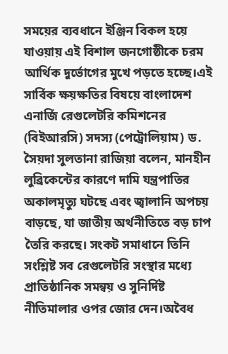সময়ের ব্যবধানে ইঞ্জিন বিকল হয়ে যাওয়ায় এই বিশাল জনগোষ্ঠীকে চরম আর্থিক দুর্ভোগের মুখে পড়তে হচ্ছে।এই সার্বিক ক্ষয়ক্ষতির বিষয়ে বাংলাদেশ এনার্জি রেগুলেটরি কমিশনের (বিইআরসি) সদস্য (পেট্রোলিয়াম) ড. সৈয়দা সুলতানা রাজিয়া বলেন, মানহীন লুব্রিকেন্টের কারণে দামি যন্ত্রপাতির অকালমৃত্যু ঘটছে এবং জ্বালানি অপচয় বাড়ছে, যা জাতীয় অর্থনীতিতে বড় চাপ তৈরি করছে। সংকট সমাধানে তিনি সংশ্লিষ্ট সব রেগুলেটরি সংস্থার মধ্যে প্রাতিষ্ঠানিক সমন্বয় ও সুনির্দিষ্ট নীতিমালার ওপর জোর দেন।অবৈধ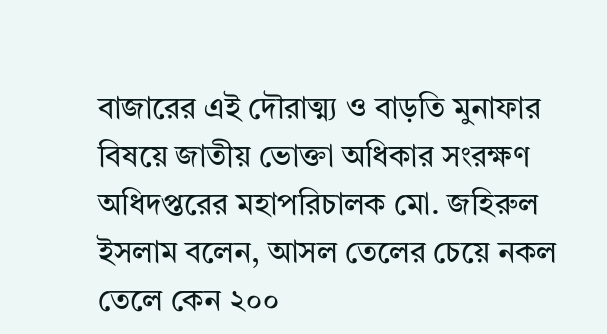বাজারের এই দৌরাত্ম্য ও বাড়তি মুনাফার বিষয়ে জাতীয় ভোক্তা অধিকার সংরক্ষণ অধিদপ্তরের মহাপরিচালক মো. জহিরুল ইসলাম বলেন, আসল তেলের চেয়ে নকল তেলে কেন ২০০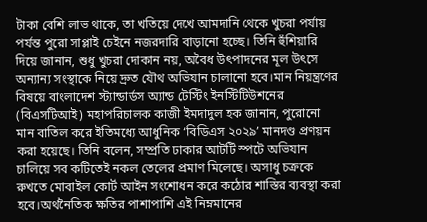টাকা বেশি লাভ থাকে, তা খতিয়ে দেখে আমদানি থেকে খুচরা পর্যায় পর্যন্ত পুরো সাপ্লাই চেইনে নজরদারি বাড়ানো হচ্ছে। তিনি হুঁশিয়ারি দিয়ে জানান, শুধু খুচরা দোকান নয়, অবৈধ উৎপাদনের মূল উৎসে অন্যান্য সংস্থাকে নিয়ে দ্রুত যৌথ অভিযান চালানো হবে।মান নিয়ন্ত্রণের বিষয়ে বাংলাদেশ স্ট্যান্ডার্ডস অ্যান্ড টেস্টিং ইনস্টিটিউশনের (বিএসটিআই) মহাপরিচালক কাজী ইমদাদুল হক জানান, পুরোনো মান বাতিল করে ইতিমধ্যে আধুনিক ‘বিডিএস ২০২৯’ মানদণ্ড প্রণয়ন করা হয়েছে। তিনি বলেন, সম্প্রতি ঢাকার আটটি স্পটে অভিযান চালিয়ে সব কটিতেই নকল তেলের প্রমাণ মিলেছে। অসাধু চক্রকে রুখতে মোবাইল কোর্ট আইন সংশোধন করে কঠোর শাস্তির ব্যবস্থা করা হবে।অর্থনৈতিক ক্ষতির পাশাপাশি এই নিম্নমানের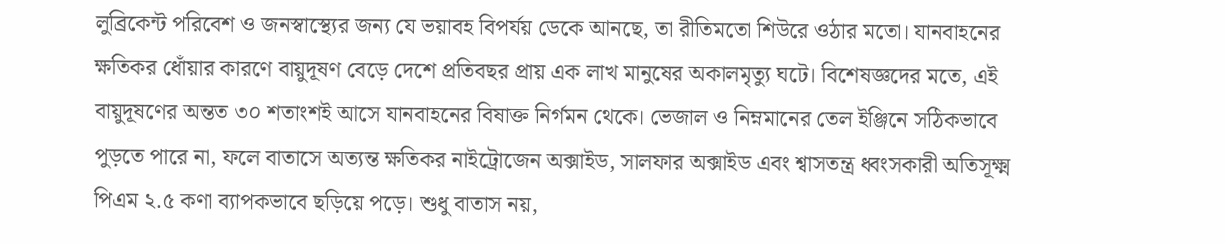লুব্রিকেন্ট পরিবেশ ও জনস্বাস্থ্যের জন্য যে ভয়াবহ বিপর্যয় ডেকে আনছে, তা রীতিমতো শিউরে ওঠার মতো। যানবাহনের ক্ষতিকর ধোঁয়ার কারণে বায়ুদূষণ বেড়ে দেশে প্রতিবছর প্রায় এক লাখ মানুষের অকালমৃত্যু ঘটে। বিশেষজ্ঞদের মতে, এই বায়ুদূষণের অন্তত ৩০ শতাংশই আসে যানবাহনের বিষাক্ত নির্গমন থেকে। ভেজাল ও নিম্নমানের তেল ইঞ্জিনে সঠিকভাবে পুড়তে পারে না, ফলে বাতাসে অত্যন্ত ক্ষতিকর নাইট্রোজেন অক্সাইড, সালফার অক্সাইড এবং শ্বাসতন্ত্র ধ্বংসকারী অতিসূক্ষ্ম পিএম ২.৫ কণা ব্যাপকভাবে ছড়িয়ে পড়ে। শুধু বাতাস নয়,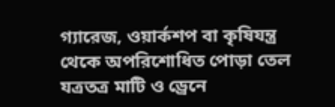গ্যারেজ, ওয়ার্কশপ বা কৃষিযন্ত্র থেকে অপরিশোধিত পোড়া তেল যত্রতত্র মাটি ও ড্রেনে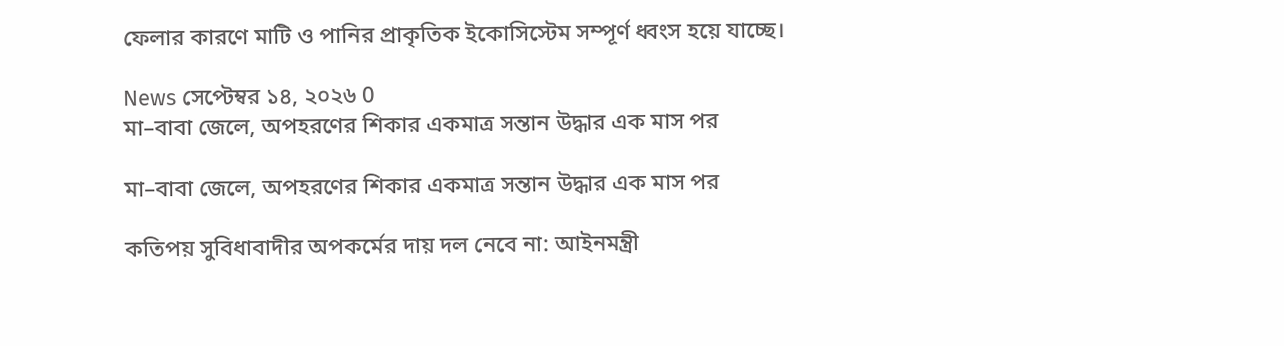ফেলার কারণে মাটি ও পানির প্রাকৃতিক ইকোসিস্টেম সম্পূর্ণ ধ্বংস হয়ে যাচ্ছে।

News সেপ্টেম্বর ১৪, ২০২৬ 0
মা–বাবা জেলে, অপহরণের শিকার একমাত্র সন্তান উদ্ধার এক মাস পর

মা–বাবা জেলে, অপহরণের শিকার একমাত্র সন্তান উদ্ধার এক মাস পর

কতিপয় সুবিধাবাদীর অপকর্মের দায় দল নেবে না: আইনমন্ত্রী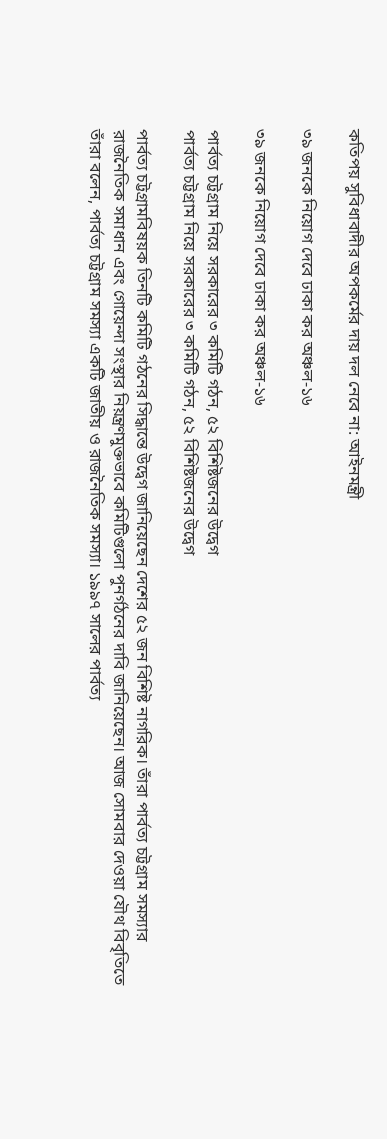কতিপয় সুবিধাবাদীর অপকর্মের দায় দল নেবে না: আইনমন্ত্রী

৩৯ জনকে নিয়োগ দেবে ঢাকা কর অঞ্চল-১৬

৩৯ জনকে নিয়োগ দেবে ঢাকা কর অঞ্চল-১৬

পার্বত্য চট্টগ্রাম নিয়ে সরকারের ৩ কমিটি গঠন, ৫২ বিশিষ্টজনের উদ্বেগ
পার্বত্য চট্টগ্রাম নিয়ে সরকারের ৩ কমিটি গঠন, ৫২ বিশিষ্টজনের উদ্বেগ

পার্বত্য চট্টগ্রামবিষয়ক তিনটি কমিটি গঠনের সিদ্ধান্তে উদ্বেগ জানিয়েছেন দেশের ৫২ জন বিশিষ্ট নাগরিক। তাঁরা পার্বত্য চট্টগ্রাম সমস্যার রাজনৈতিক সমাধান এবং গোয়েন্দা সংস্থার নিয়ন্ত্রণমুক্তভাবে কমিটিগুলো পুনর্গঠনের দাবি জানিয়েছেন। আজ সোমবার দেওয়া যৌথ বিবৃতিতে তাঁরা বলেন, পার্বত্য চট্টগ্রাম সমস্যা একটি জাতীয় ও রাজনৈতিক সমস্যা। ১৯৯৭ সালের পার্বত্য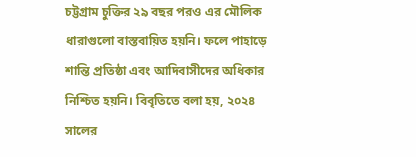চট্টগ্রাম চুক্তির ২৯ বছর পরও এর মৌলিক ধারাগুলো বাস্তবায়িত হয়নি। ফলে পাহাড়ে শান্তি প্রতিষ্ঠা এবং আদিবাসীদের অধিকার নিশ্চিত হয়নি। বিবৃতিতে বলা হয়, ২০২৪ সালের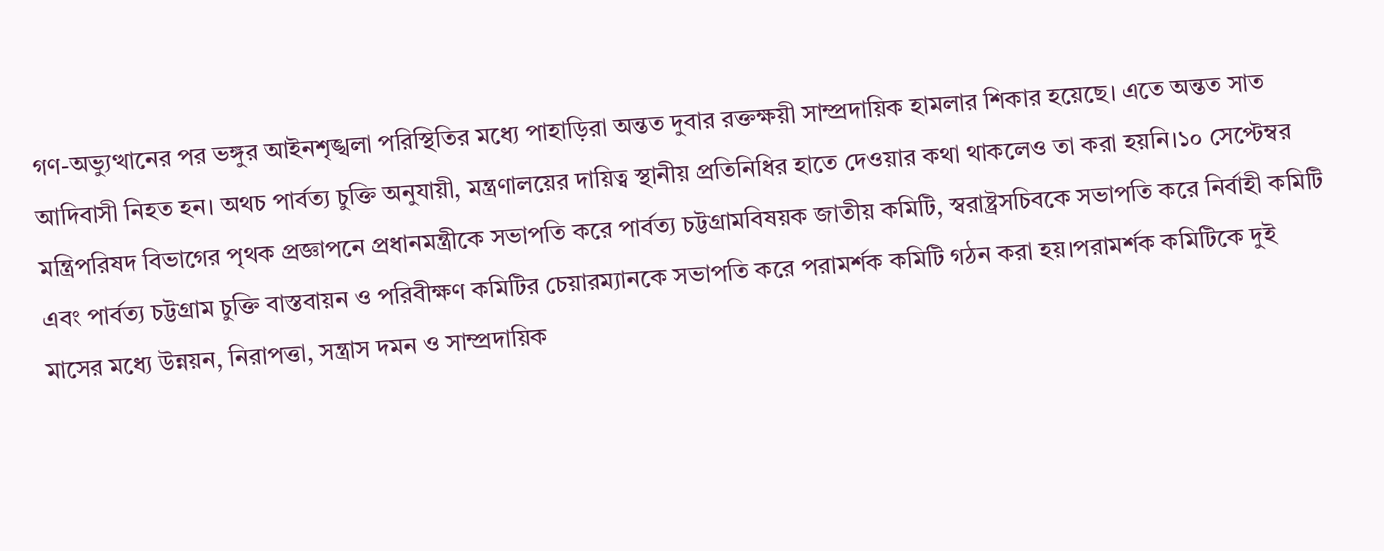গণ-অভ্যুত্থানের পর ভঙ্গুর আইনশৃঙ্খলা পরিস্থিতির মধ্যে পাহাড়িরা অন্তত দুবার রক্তক্ষয়ী সাম্প্রদায়িক হামলার শিকার হয়েছে। এতে অন্তত সাত আদিবাসী নিহত হন। অথচ পার্বত্য চুক্তি অনুযায়ী, মন্ত্রণালয়ের দায়িত্ব স্থানীয় প্রতিনিধির হাতে দেওয়ার কথা থাকলেও তা করা হয়নি।১০ সেপ্টেম্বর মন্ত্রিপরিষদ বিভাগের পৃথক প্রজ্ঞাপনে প্রধানমন্ত্রীকে সভাপতি করে পার্বত্য চট্টগ্রামবিষয়ক জাতীয় কমিটি, স্বরাষ্ট্রসচিবকে সভাপতি করে নির্বাহী কমিটি এবং পার্বত্য চট্টগ্রাম চুক্তি বাস্তবায়ন ও পরিবীক্ষণ কমিটির চেয়ারম্যানকে সভাপতি করে পরামর্শক কমিটি গঠন করা হয়।পরামর্শক কমিটিকে দুই মাসের মধ্যে উন্নয়ন, নিরাপত্তা, সন্ত্রাস দমন ও সাম্প্রদায়িক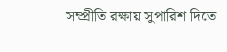সম্প্রীতি রক্ষায় সুপারিশ দিতে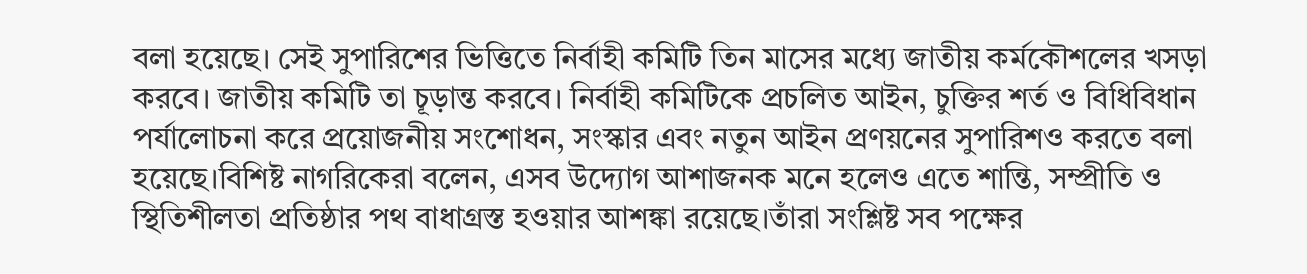বলা হয়েছে। সেই সুপারিশের ভিত্তিতে নির্বাহী কমিটি তিন মাসের মধ্যে জাতীয় কর্মকৌশলের খসড়া করবে। জাতীয় কমিটি তা চূড়ান্ত করবে। নির্বাহী কমিটিকে প্রচলিত আইন, চুক্তির শর্ত ও বিধিবিধান পর্যালোচনা করে প্রয়োজনীয় সংশোধন, সংস্কার এবং নতুন আইন প্রণয়নের সুপারিশও করতে বলা হয়েছে।বিশিষ্ট নাগরিকেরা বলেন, এসব উদ্যোগ আশাজনক মনে হলেও এতে শান্তি, সম্প্রীতি ও স্থিতিশীলতা প্রতিষ্ঠার পথ বাধাগ্রস্ত হওয়ার আশঙ্কা রয়েছে।তাঁরা সংশ্লিষ্ট সব পক্ষের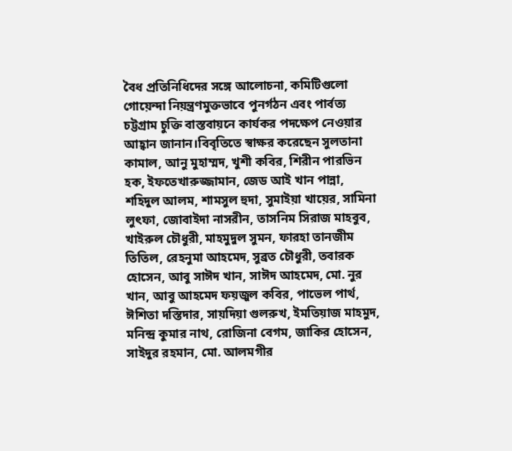বৈধ প্রতিনিধিদের সঙ্গে আলোচনা, কমিটিগুলো গোয়েন্দা নিয়ন্ত্রণমুক্তভাবে পুনর্গঠন এবং পার্বত্য চট্টগ্রাম চুক্তি বাস্তবায়নে কার্যকর পদক্ষেপ নেওয়ার আহ্বান জানান।বিবৃতিতে স্বাক্ষর করেছেন সুলতানা কামাল, আনু মুহাম্মদ, খুশী কবির, শিরীন পারভিন হক, ইফতেখারুজ্জামান, জেড আই খান পান্না, শহিদুল আলম, শামসুল হুদা, সুমাইয়া খায়ের, সামিনা লুৎফা, জোবাইদা নাসরীন, তাসনিম সিরাজ মাহবুব, খাইরুল চৌধুরী, মাহমুদুল সুমন, ফারহা তানজীম তিতিল, রেহনুমা আহমেদ, সুব্রত চৌধুরী, তবারক হোসেন, আবু সাঈদ খান, সাঈদ আহমেদ, মো. নুর খান, আবু আহমেদ ফয়জুল কবির, পাভেল পার্থ, ঈশিতা দস্তিদার, সায়দিয়া গুলরুখ, ইমতিয়াজ মাহমুদ, মনিন্দ্র কুমার নাথ, রোজিনা বেগম, জাকির হোসেন, সাইদুর রহমান, মো. আলমগীর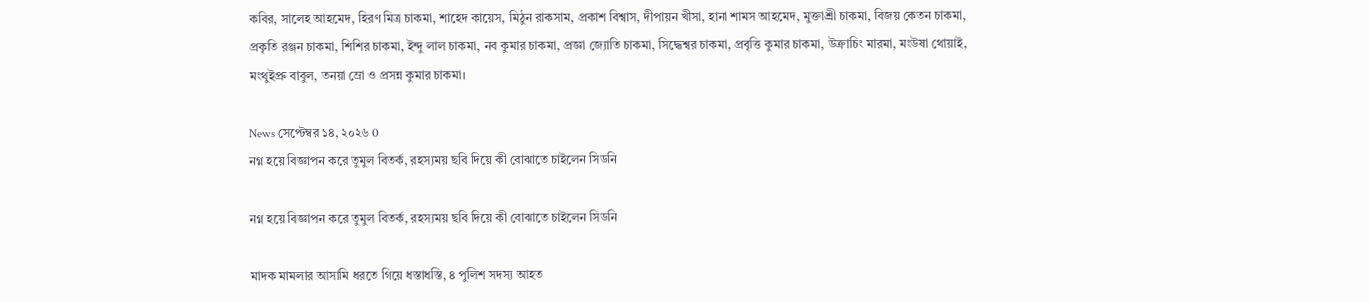কবির, সালেহ আহমেদ, হিরণ মিত্র চাকমা, শাহেদ কায়েস, মিঠুন রাকসাম, প্রকাশ বিশ্বাস, দীপায়ন খীসা, হানা শামস আহমেদ, মুক্তাশ্রী চাকমা, বিজয় কেতন চাকমা, প্রকৃতি রঞ্জন চাকমা, শিশির চাকমা, ইন্দু লাল চাকমা, নব কুমার চাকমা, প্রজ্ঞা জ্যোতি চাকমা, সিদ্ধেশ্বর চাকমা, প্রবৃত্তি কুমার চাকমা, উক্রাচিং মারমা, মংউষা থোয়াই, মংথুইপ্রু বাবুল, তনয়া ম্রো ও প্রসন্ন কুমার চাকমা।

News সেপ্টেম্বর ১৪, ২০২৬ 0
নগ্ন হয়ে বিজ্ঞাপন করে তুমুল বিতর্ক, রহস্যময় ছবি দিয়ে কী বোঝাতে চাইলেন সিডনি

নগ্ন হয়ে বিজ্ঞাপন করে তুমুল বিতর্ক, রহস্যময় ছবি দিয়ে কী বোঝাতে চাইলেন সিডনি

মাদক মামলার আসামি ধরতে গিয়ে ধস্তাধস্তি, ৪ পুলিশ সদস্য আহত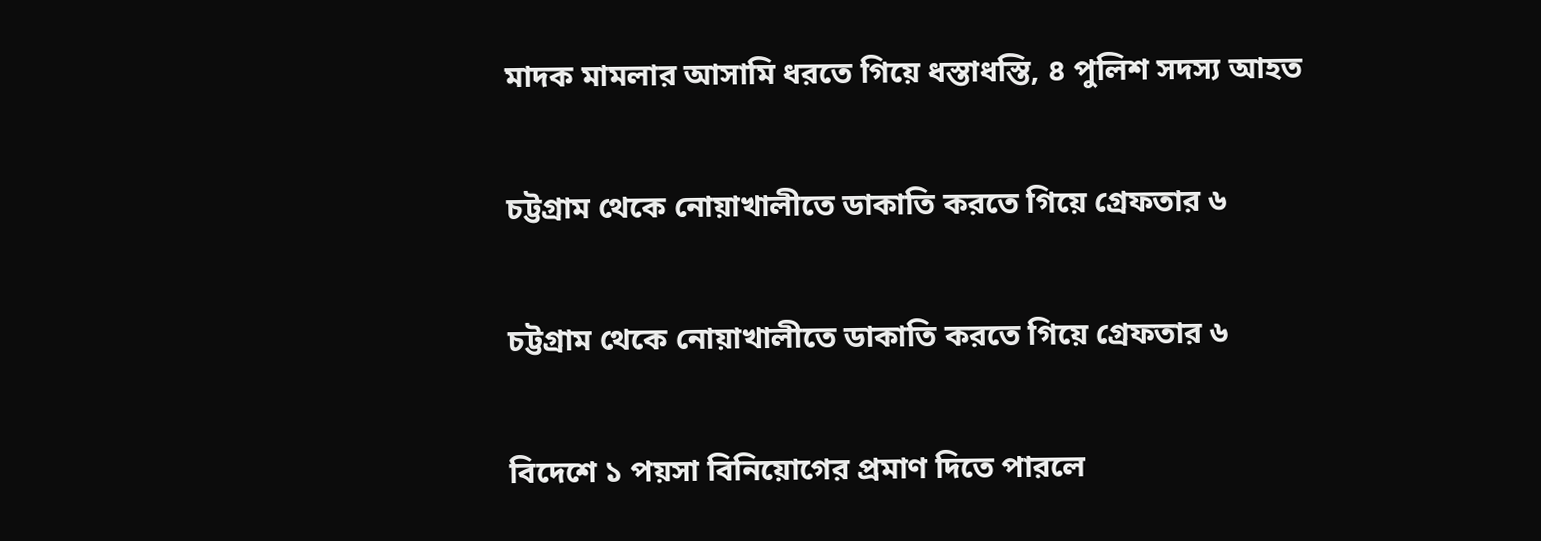মাদক মামলার আসামি ধরতে গিয়ে ধস্তাধস্তি, ৪ পুলিশ সদস্য আহত

চট্টগ্রাম থেকে নোয়াখালীতে ডাকাতি করতে গিয়ে গ্রেফতার ৬

চট্টগ্রাম থেকে নোয়াখালীতে ডাকাতি করতে গিয়ে গ্রেফতার ৬

বিদেশে ১ পয়সা বিনিয়োগের প্রমাণ দিতে পারলে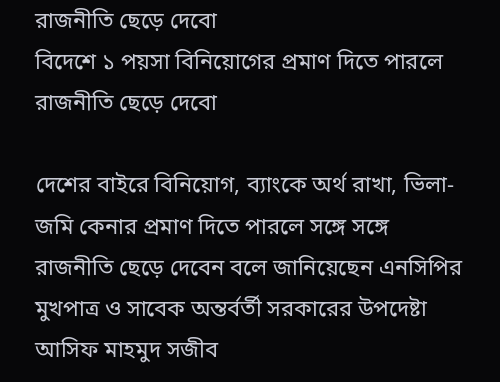রাজনীতি ছেড়ে দেবো
বিদেশে ১ পয়সা বিনিয়োগের প্রমাণ দিতে পারলে রাজনীতি ছেড়ে দেবো

দেশের বাইরে বিনিয়োগ, ব্যাংকে অর্থ রাখা, ভিলা-জমি কেনার প্রমাণ দিতে পারলে সঙ্গে সঙ্গে রাজনীতি ছেড়ে দেবেন বলে জানিয়েছেন এনসিপির মুখপাত্র ও সাবেক অন্তর্বর্তী সরকারের উপদেষ্টা আসিফ মাহমুদ সজীব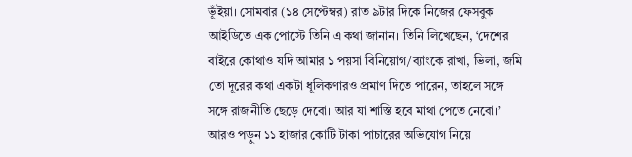ভূঁইয়া। সোমবার (১৪ সেপ্টেম্বর) রাত ৯টার দিকে নিজের ফেসবুক আইডিতে এক পোস্টে তিনি এ কথা জানান। তিনি লিখেছেন, ‘দেশের বাইরে কোথাও যদি আমার ১ পয়সা বিনিয়োগ/ব্যাংকে রাখা, ভিলা, জমি তো দূরের কথা একটা ধূলিকণারও প্রমাণ দিতে পারেন, তাহলে সঙ্গে সঙ্গে রাজনীতি ছেড়ে দেবো। আর যা শাস্তি হবে মাথা পেতে নেবো।’ আরও পড়ুন ১১ হাজার কোটি টাকা পাচারের অভিযোগ নিয়ে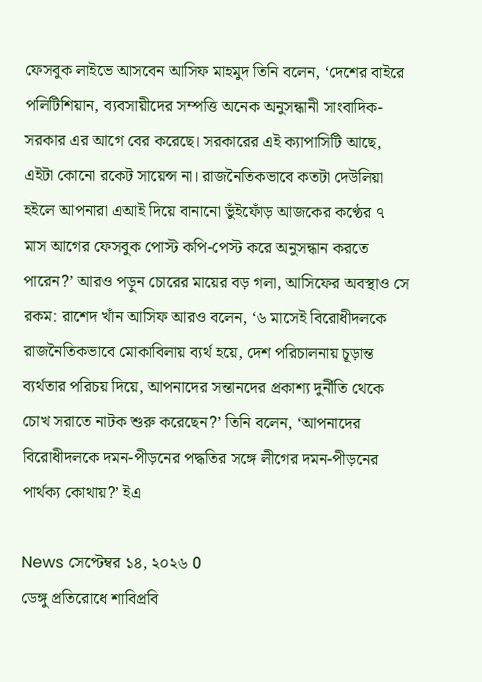ফেসবুক লাইভে আসবেন আসিফ মাহমুদ তিনি বলেন, ‘দেশের বাইরে পলিটিশিয়ান, ব্যবসায়ীদের সম্পত্তি অনেক অনুসন্ধানী সাংবাদিক-সরকার এর আগে বের করেছে। সরকারের এই ক্যাপাসিটি আছে, এইটা কোনো রকেট সায়েন্স না। রাজনৈতিকভাবে কতটা দেউলিয়া হইলে আপনারা এআই দিয়ে বানানো ভুঁইফোঁড় আজকের কণ্ঠের ৭ মাস আগের ফেসবুক পোস্ট কপি-পেস্ট করে অনুসন্ধান করতে পারেন?’ আরও পড়ুন চোরের মায়ের বড় গলা, আসিফের অবস্থাও সে রকম: রাশেদ খাঁন আসিফ আরও বলেন, ‘৬ মাসেই বিরোধীদলকে রাজনৈতিকভাবে মোকাবিলায় ব্যর্থ হয়ে, দেশ পরিচালনায় চূড়ান্ত ব্যর্থতার পরিচয় দিয়ে, আপনাদের সন্তানদের প্রকাশ্য দুর্নীতি থেকে চোখ সরাতে নাটক শুরু করেছেন?’ তিনি বলেন, ‘আপনাদের বিরোধীদলকে দমন-পীড়নের পদ্ধতির সঙ্গে লীগের দমন-পীড়নের পার্থক্য কোথায়?’ ইএ

News সেপ্টেম্বর ১৪, ২০২৬ 0
ডেঙ্গু প্রতিরোধে শাবিপ্রবি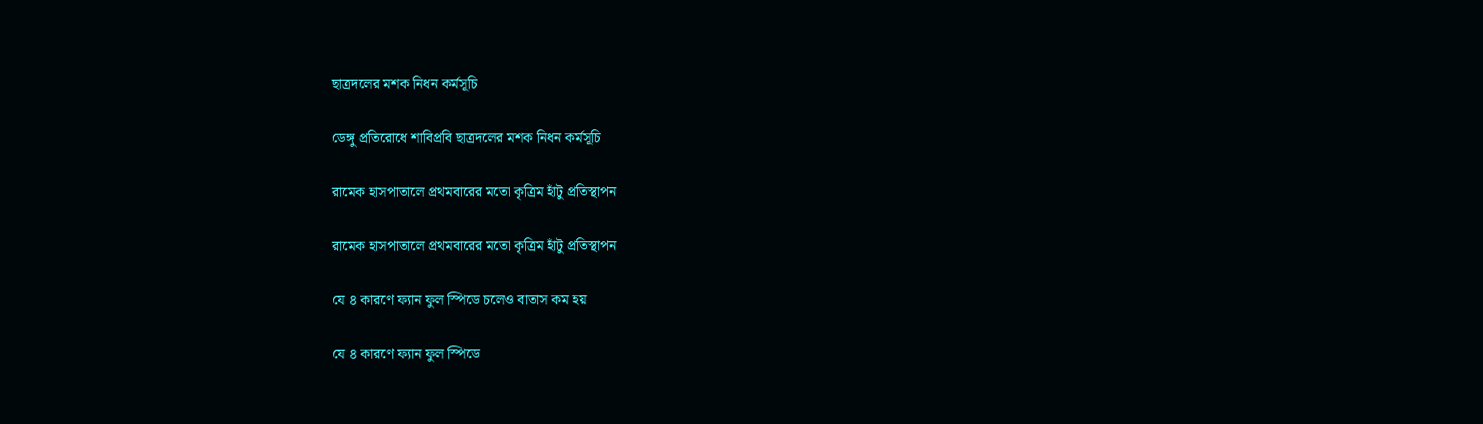ছাত্রদলের মশক নিধন কর্মসূচি

ডেঙ্গু প্রতিরোধে শাবিপ্রবি ছাত্রদলের মশক নিধন কর্মসূচি

রামেক হাসপাতালে প্রথমবারের মতো কৃত্রিম হাঁটু প্রতিস্থাপন

রামেক হাসপাতালে প্রথমবারের মতো কৃত্রিম হাঁটু প্রতিস্থাপন

যে ৪ কারণে ফ্যান ফুল স্পিডে চলেও বাতাস কম হয়

যে ৪ কারণে ফ্যান ফুল স্পিডে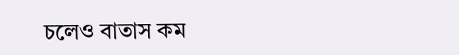চলেও বাতাস কম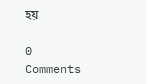হয়

0 Comments